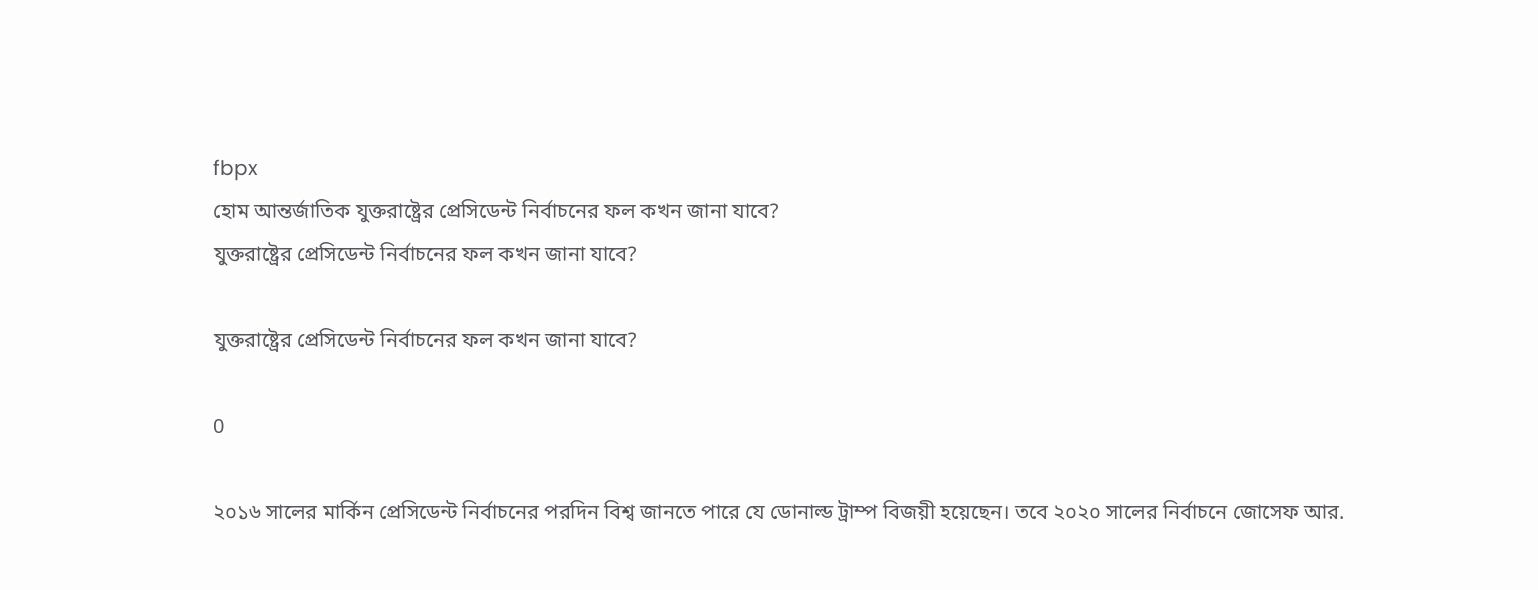fbpx
হোম আন্তর্জাতিক যুক্তরাষ্ট্রের প্রেসিডেন্ট নির্বাচনের ফল কখন জানা যাবে?
যুক্তরাষ্ট্রের প্রেসিডেন্ট নির্বাচনের ফল কখন জানা যাবে?

যুক্তরাষ্ট্রের প্রেসিডেন্ট নির্বাচনের ফল কখন জানা যাবে?

0

২০১৬ সালের মার্কিন প্রেসিডেন্ট নির্বাচনের পরদিন বিশ্ব জানতে পারে যে ডোনাল্ড ট্রাম্প বিজয়ী হয়েছেন। তবে ২০২০ সালের নির্বাচনে জোসেফ আর.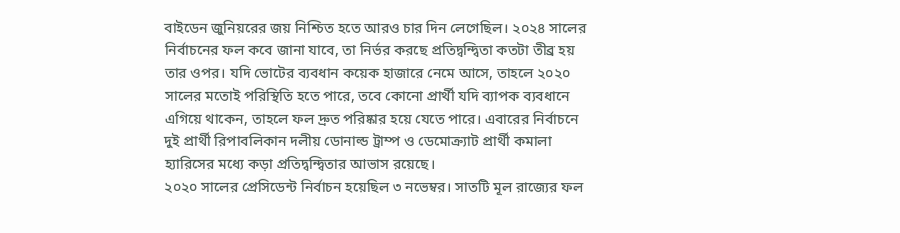বাইডেন জুনিয়রের জয় নিশ্চিত হতে আরও চার দিন লেগেছিল। ২০২৪ সালের নির্বাচনের ফল কবে জানা যাবে, তা নির্ভর করছে প্রতিদ্বন্দ্বিতা কতটা তীব্র হয় তার ওপর। যদি ভোটের ব্যবধান কয়েক হাজারে নেমে আসে, তাহলে ২০২০ সালের মতোই পরিস্থিতি হতে পারে, তবে কোনো প্রার্থী যদি ব্যাপক ব্যবধানে এগিয়ে থাকেন, তাহলে ফল দ্রুত পরিষ্কার হয়ে যেতে পারে। এবারের নির্বাচনে দুই প্রার্থী রিপাবলিকান দলীয় ডোনাল্ড ট্রাম্প ও ডেমোক্র্যাট প্রার্থী কমালা হ্যারিসের মধ্যে কড়া প্রতিদ্বন্দ্বিতার আভাস রয়েছে।
২০২০ সালের প্রেসিডেন্ট নির্বাচন হয়েছিল ৩ নভেম্বর। সাতটি মূল রাজ্যের ফল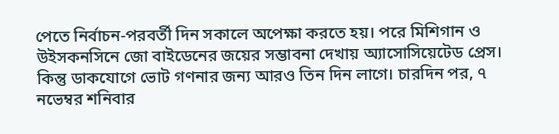পেতে নির্বাচন-পরবর্তী দিন সকালে অপেক্ষা করতে হয়। পরে মিশিগান ও উইসকনসিনে জো বাইডেনের জয়ের সম্ভাবনা দেখায় অ্যাসোসিয়েটেড প্রেস। কিন্তু ডাকযোগে ভোট গণনার জন্য আরও তিন দিন লাগে। চারদিন পর, ৭ নভেম্বর শনিবার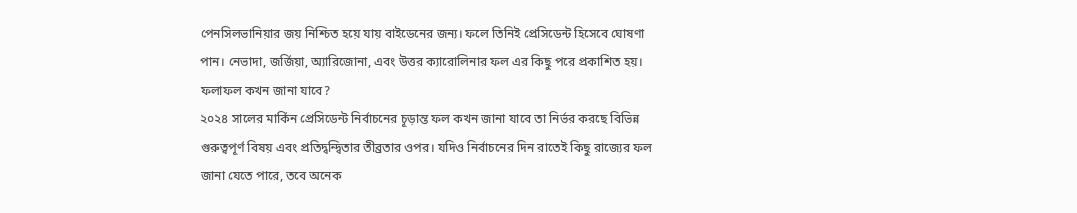পেনসিলভানিয়ার জয় নিশ্চিত হয়ে যায় বাইডেনের জন্য। ফলে তিনিই প্রেসিডেন্ট হিসেবে ঘোষণা পান। নেভাদা, জর্জিয়া, অ্যারিজোনা, এবং উত্তর ক্যারোলিনার ফল এর কিছু পরে প্রকাশিত হয়।
ফলাফল কখন জানা যাবে?
২০২৪ সালের মার্কিন প্রেসিডেন্ট নির্বাচনের চূড়ান্ত ফল কখন জানা যাবে তা নির্ভর করছে বিভিন্ন গুরুত্বপূর্ণ বিষয় এবং প্রতিদ্বন্দ্বিতার তীব্রতার ওপর। যদিও নির্বাচনের দিন রাতেই কিছু রাজ্যের ফল জানা যেতে পারে, তবে অনেক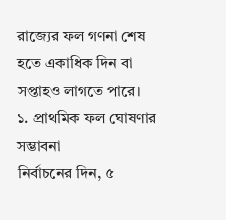রাজ্যের ফল গণনা শেষ হতে একাধিক দিন বা সপ্তাহও লাগতে পারে।
১. প্রাথমিক ফল ঘোষণার সম্ভাবনা
নির্বাচনের দিন, ৫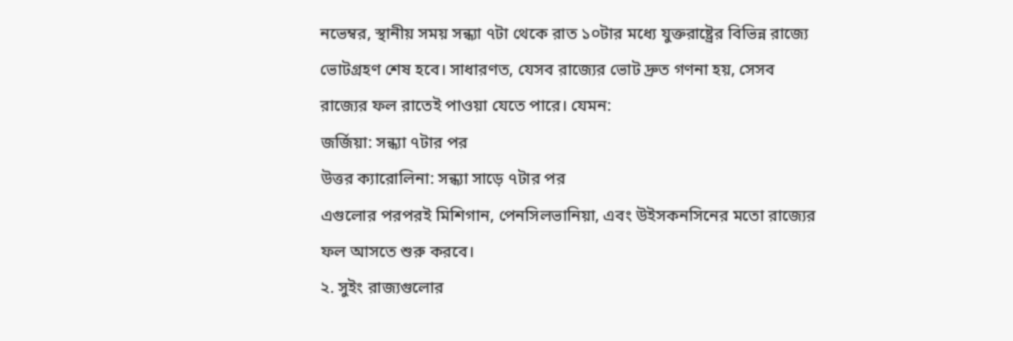নভেম্বর, স্থানীয় সময় সন্ধ্যা ৭টা থেকে রাত ১০টার মধ্যে যুক্তরাষ্ট্রের বিভিন্ন রাজ্যে ভোটগ্রহণ শেষ হবে। সাধারণত, যেসব রাজ্যের ভোট দ্রুত গণনা হয়, সেসব রাজ্যের ফল রাতেই পাওয়া যেতে পারে। যেমন:
জর্জিয়া: সন্ধ্যা ৭টার পর
উত্তর ক্যারোলিনা: সন্ধ্যা সাড়ে ৭টার পর
এগুলোর পরপরই মিশিগান, পেনসিলভানিয়া, এবং উইসকনসিনের মতো রাজ্যের ফল আসতে শুরু করবে।
২. সুইং রাজ্যগুলোর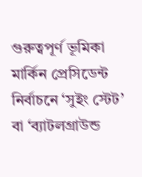গুরুত্বপূর্ণ ভূমিকা
মার্কিন প্রেসিডেন্ট নির্বাচনে ‘সুইং স্টেট’ বা ‘ব্যাটলগ্রাউন্ড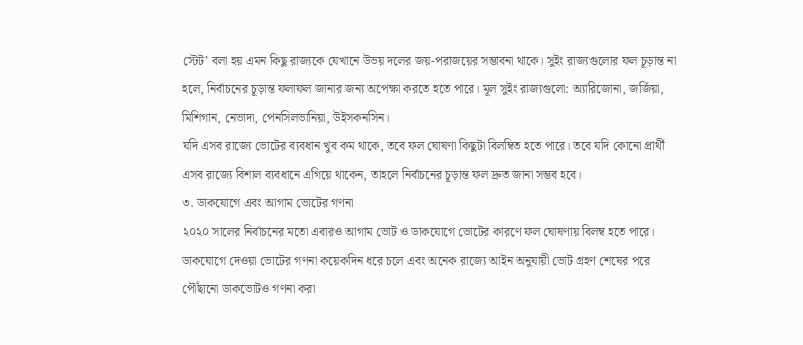স্টেট’ বলা হয় এমন কিছু রাজ্যকে যেখানে উভয় দলের জয়-পরাজয়ের সম্ভাবনা থাকে। সুইং রাজ্যগুলোর ফল চূড়ান্ত না হলে, নির্বাচনের চূড়ান্ত ফলাফল জানার জন্য অপেক্ষা করতে হতে পারে। মূল সুইং রাজ্যগুলো: অ্যারিজোনা, জর্জিয়া, মিশিগান, নেভাদা, পেনসিলভানিয়া, উইসকনসিন।
যদি এসব রাজ্যে ভোটের ব্যবধান খুব কম থাকে, তবে ফল ঘোষণা কিছুটা বিলম্বিত হতে পারে। তবে যদি কোনো প্রার্থী এসব রাজ্যে বিশাল ব্যবধানে এগিয়ে থাকেন, তাহলে নির্বাচনের চূড়ান্ত ফল দ্রুত জানা সম্ভব হবে।
৩. ডাকযোগে এবং আগাম ভোটের গণনা
২০২০ সালের নির্বাচনের মতো এবারও আগাম ভোট ও ডাকযোগে ভোটের কারণে ফল ঘোষণায় বিলম্ব হতে পারে। ডাকযোগে দেওয়া ভোটের গণনা কয়েকদিন ধরে চলে এবং অনেক রাজ্যে আইন অনুযায়ী ভোট গ্রহণ শেষের পরে পৌঁছানো ডাকভোটও গণনা করা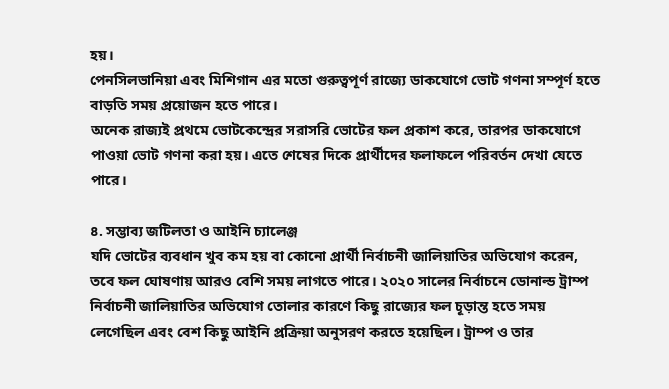হয়।
পেনসিলভানিয়া এবং মিশিগান এর মতো গুরুত্বপূর্ণ রাজ্যে ডাকযোগে ভোট গণনা সম্পূর্ণ হতে বাড়তি সময় প্রয়োজন হতে পারে।
অনেক রাজ্যই প্রথমে ভোটকেন্দ্রের সরাসরি ভোটের ফল প্রকাশ করে, তারপর ডাকযোগে পাওয়া ভোট গণনা করা হয়। এতে শেষের দিকে প্রার্থীদের ফলাফলে পরিবর্তন দেখা যেতে পারে।

৪. সম্ভাব্য জটিলতা ও আইনি চ্যালেঞ্জ
যদি ভোটের ব্যবধান খুব কম হয় বা কোনো প্রার্থী নির্বাচনী জালিয়াতির অভিযোগ করেন, তবে ফল ঘোষণায় আরও বেশি সময় লাগতে পারে। ২০২০ সালের নির্বাচনে ডোনাল্ড ট্রাম্প নির্বাচনী জালিয়াতির অভিযোগ তোলার কারণে কিছু রাজ্যের ফল চূড়ান্ত হতে সময় লেগেছিল এবং বেশ কিছু আইনি প্রক্রিয়া অনুসরণ করতে হয়েছিল। ট্রাম্প ও তার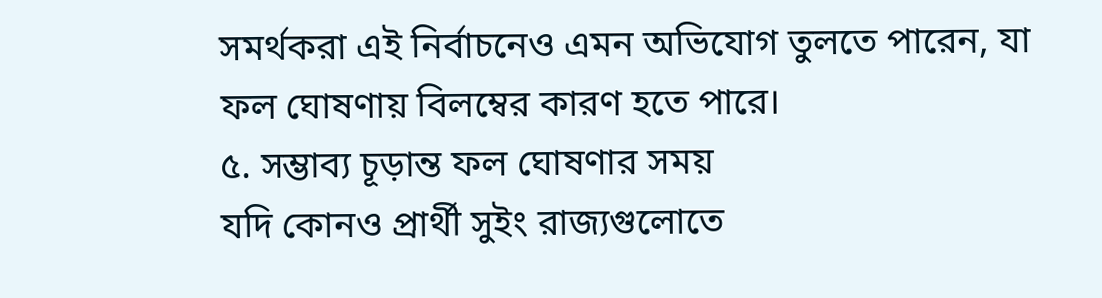সমর্থকরা এই নির্বাচনেও এমন অভিযোগ তুলতে পারেন, যা ফল ঘোষণায় বিলম্বের কারণ হতে পারে।
৫. সম্ভাব্য চূড়ান্ত ফল ঘোষণার সময়
যদি কোনও প্রার্থী সুইং রাজ্যগুলোতে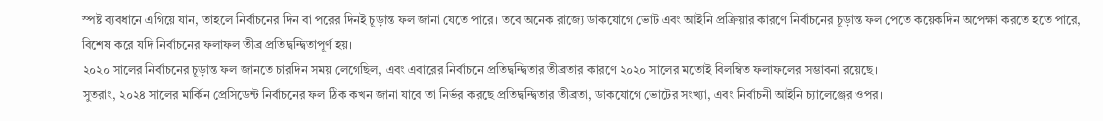স্পষ্ট ব্যবধানে এগিয়ে যান, তাহলে নির্বাচনের দিন বা পরের দিনই চূড়ান্ত ফল জানা যেতে পারে। তবে অনেক রাজ্যে ডাকযোগে ভোট এবং আইনি প্রক্রিয়ার কারণে নির্বাচনের চূড়ান্ত ফল পেতে কয়েকদিন অপেক্ষা করতে হতে পারে, বিশেষ করে যদি নির্বাচনের ফলাফল তীব্র প্রতিদ্বন্দ্বিতাপূর্ণ হয়।
২০২০ সালের নির্বাচনের চূড়ান্ত ফল জানতে চারদিন সময় লেগেছিল, এবং এবারের নির্বাচনে প্রতিদ্বন্দ্বিতার তীব্রতার কারণে ২০২০ সালের মতোই বিলম্বিত ফলাফলের সম্ভাবনা রয়েছে।
সুতরাং, ২০২৪ সালের মার্কিন প্রেসিডেন্ট নির্বাচনের ফল ঠিক কখন জানা যাবে তা নির্ভর করছে প্রতিদ্বন্দ্বিতার তীব্রতা, ডাকযোগে ভোটের সংখ্যা, এবং নির্বাচনী আইনি চ্যালেঞ্জের ওপর।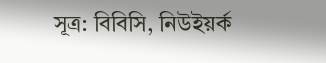সূত্র: বিবিসি, নিউইয়র্ক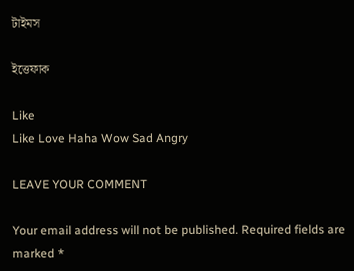টাইমস

ইত্তেফাক

Like
Like Love Haha Wow Sad Angry

LEAVE YOUR COMMENT

Your email address will not be published. Required fields are marked *